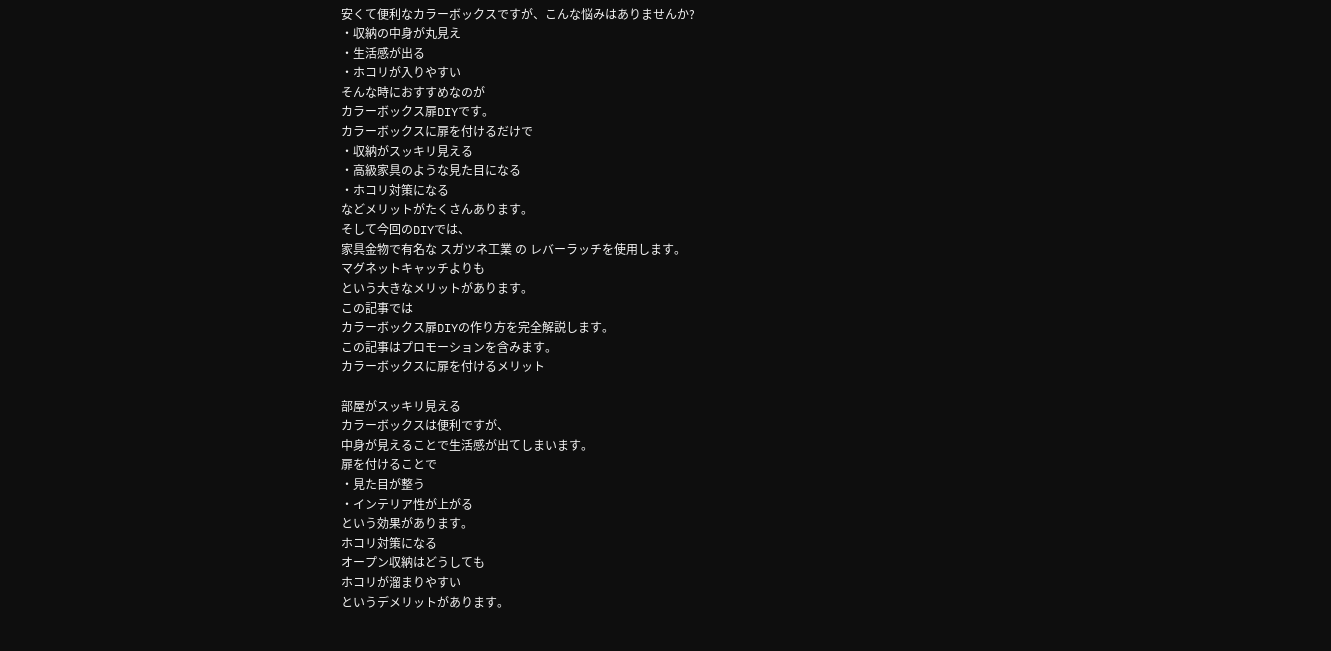安くて便利なカラーボックスですが、こんな悩みはありませんか?
・収納の中身が丸見え
・生活感が出る
・ホコリが入りやすい
そんな時におすすめなのが
カラーボックス扉DIYです。
カラーボックスに扉を付けるだけで
・収納がスッキリ見える
・高級家具のような見た目になる
・ホコリ対策になる
などメリットがたくさんあります。
そして今回のDIYでは、
家具金物で有名な スガツネ工業 の レバーラッチを使用します。
マグネットキャッチよりも
という大きなメリットがあります。
この記事では
カラーボックス扉DIYの作り方を完全解説します。
この記事はプロモーションを含みます。
カラーボックスに扉を付けるメリット

部屋がスッキリ見える
カラーボックスは便利ですが、
中身が見えることで生活感が出てしまいます。
扉を付けることで
・見た目が整う
・インテリア性が上がる
という効果があります。
ホコリ対策になる
オープン収納はどうしても
ホコリが溜まりやすい
というデメリットがあります。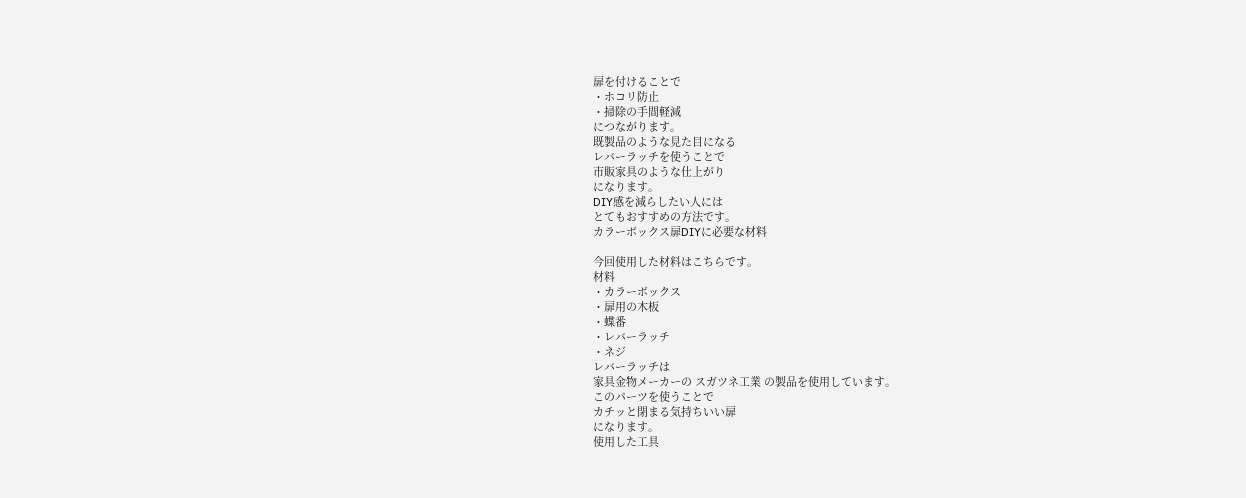扉を付けることで
・ホコリ防止
・掃除の手間軽減
につながります。
既製品のような見た目になる
レバーラッチを使うことで
市販家具のような仕上がり
になります。
DIY感を減らしたい人には
とてもおすすめの方法です。
カラーボックス扉DIYに必要な材料

今回使用した材料はこちらです。
材料
・カラーボックス
・扉用の木板
・蝶番
・レバーラッチ
・ネジ
レバーラッチは
家具金物メーカーの スガツネ工業 の製品を使用しています。
このパーツを使うことで
カチッと閉まる気持ちいい扉
になります。
使用した工具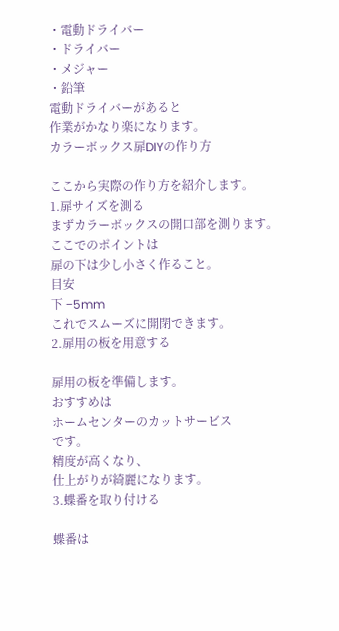・電動ドライバー
・ドライバー
・メジャー
・鉛筆
電動ドライバーがあると
作業がかなり楽になります。
カラーボックス扉DIYの作り方

ここから実際の作り方を紹介します。
1.扉サイズを測る
まずカラーボックスの開口部を測ります。
ここでのポイントは
扉の下は少し小さく作ること。
目安
下 −5mm
これでスムーズに開閉できます。
2.扉用の板を用意する

扉用の板を準備します。
おすすめは
ホームセンターのカットサービス
です。
精度が高くなり、
仕上がりが綺麗になります。
3.蝶番を取り付ける

蝶番は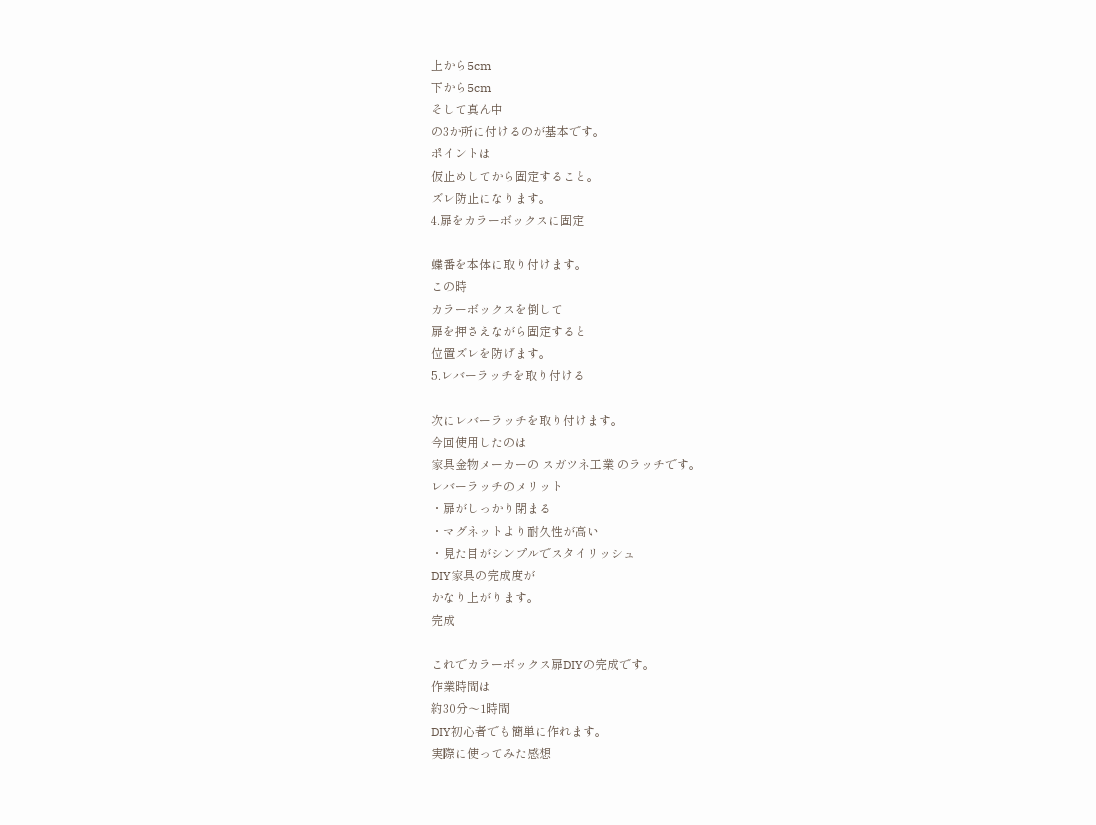上から5cm
下から5cm
そして真ん中
の3か所に付けるのが基本です。
ポイントは
仮止めしてから固定すること。
ズレ防止になります。
4.扉をカラーボックスに固定

蝶番を本体に取り付けます。
この時
カラーボックスを倒して
扉を押さえながら固定すると
位置ズレを防げます。
5.レバーラッチを取り付ける

次にレバーラッチを取り付けます。
今回使用したのは
家具金物メーカーの スガツネ工業 のラッチです。
レバーラッチのメリット
・扉がしっかり閉まる
・マグネットより耐久性が高い
・見た目がシンプルでスタイリッシュ
DIY家具の完成度が
かなり上がります。
完成

これでカラーボックス扉DIYの完成です。
作業時間は
約30分〜1時間
DIY初心者でも簡単に作れます。
実際に使ってみた感想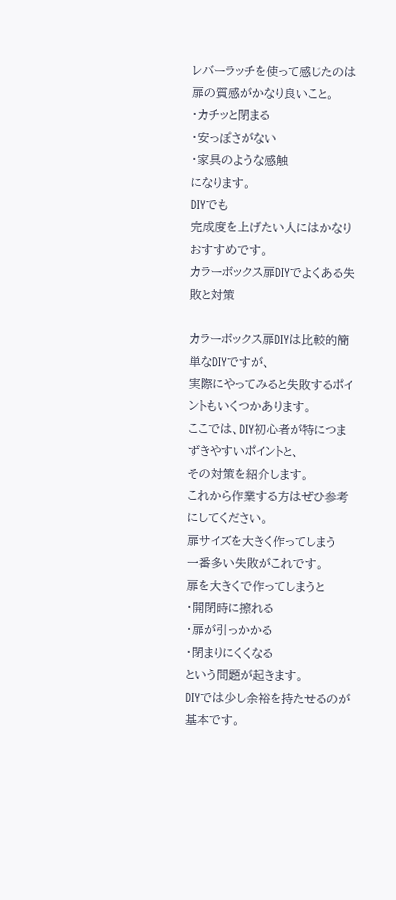レバーラッチを使って感じたのは
扉の質感がかなり良いこと。
・カチッと閉まる
・安っぽさがない
・家具のような感触
になります。
DIYでも
完成度を上げたい人にはかなりおすすめです。
カラーボックス扉DIYでよくある失敗と対策

カラーボックス扉DIYは比較的簡単なDIYですが、
実際にやってみると失敗するポイントもいくつかあります。
ここでは、DIY初心者が特につまずきやすいポイントと、
その対策を紹介します。
これから作業する方はぜひ参考にしてください。
扉サイズを大きく作ってしまう
一番多い失敗がこれです。
扉を大きくで作ってしまうと
・開閉時に擦れる
・扉が引っかかる
・閉まりにくくなる
という問題が起きます。
DIYでは少し余裕を持たせるのが基本です。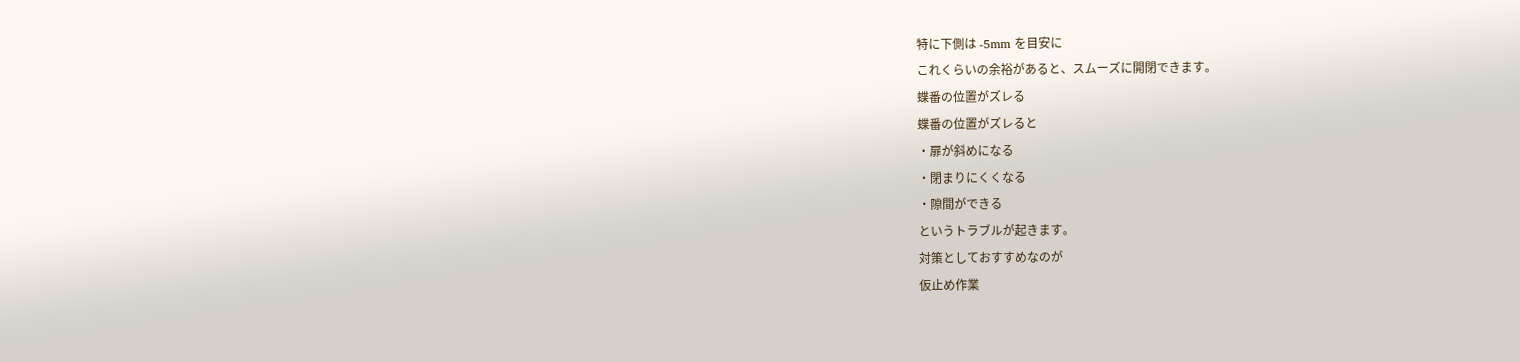特に下側は -5mm を目安に
これくらいの余裕があると、スムーズに開閉できます。
蝶番の位置がズレる
蝶番の位置がズレると
・扉が斜めになる
・閉まりにくくなる
・隙間ができる
というトラブルが起きます。
対策としておすすめなのが
仮止め作業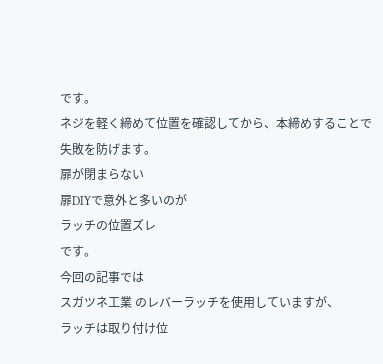です。
ネジを軽く締めて位置を確認してから、本締めすることで失敗を防げます。
扉が閉まらない
扉DIYで意外と多いのが
ラッチの位置ズレ
です。
今回の記事では
スガツネ工業 のレバーラッチを使用していますが、
ラッチは取り付け位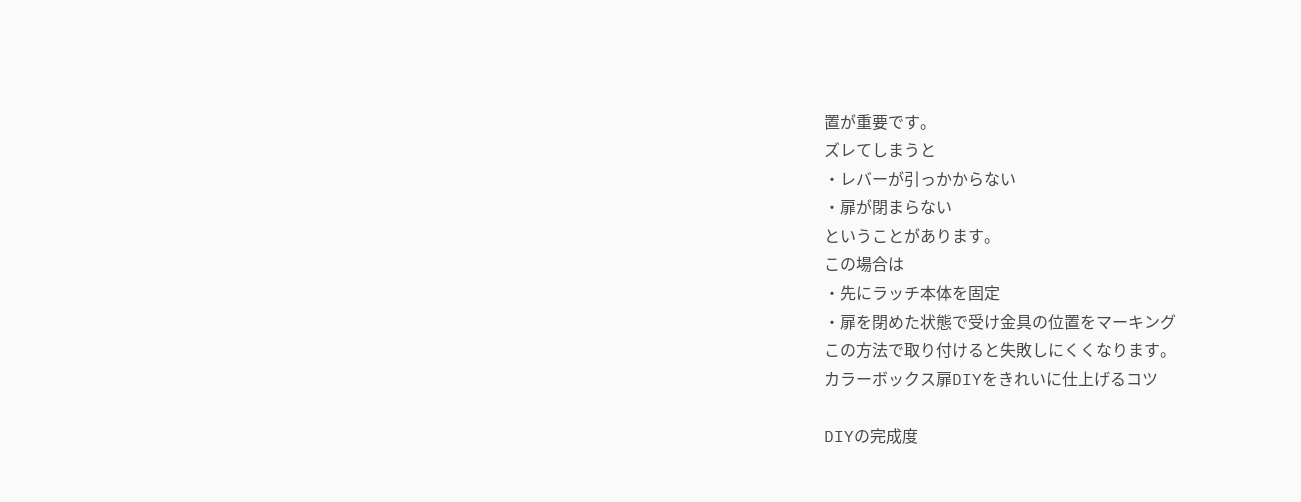置が重要です。
ズレてしまうと
・レバーが引っかからない
・扉が閉まらない
ということがあります。
この場合は
・先にラッチ本体を固定
・扉を閉めた状態で受け金具の位置をマーキング
この方法で取り付けると失敗しにくくなります。
カラーボックス扉DIYをきれいに仕上げるコツ

DIYの完成度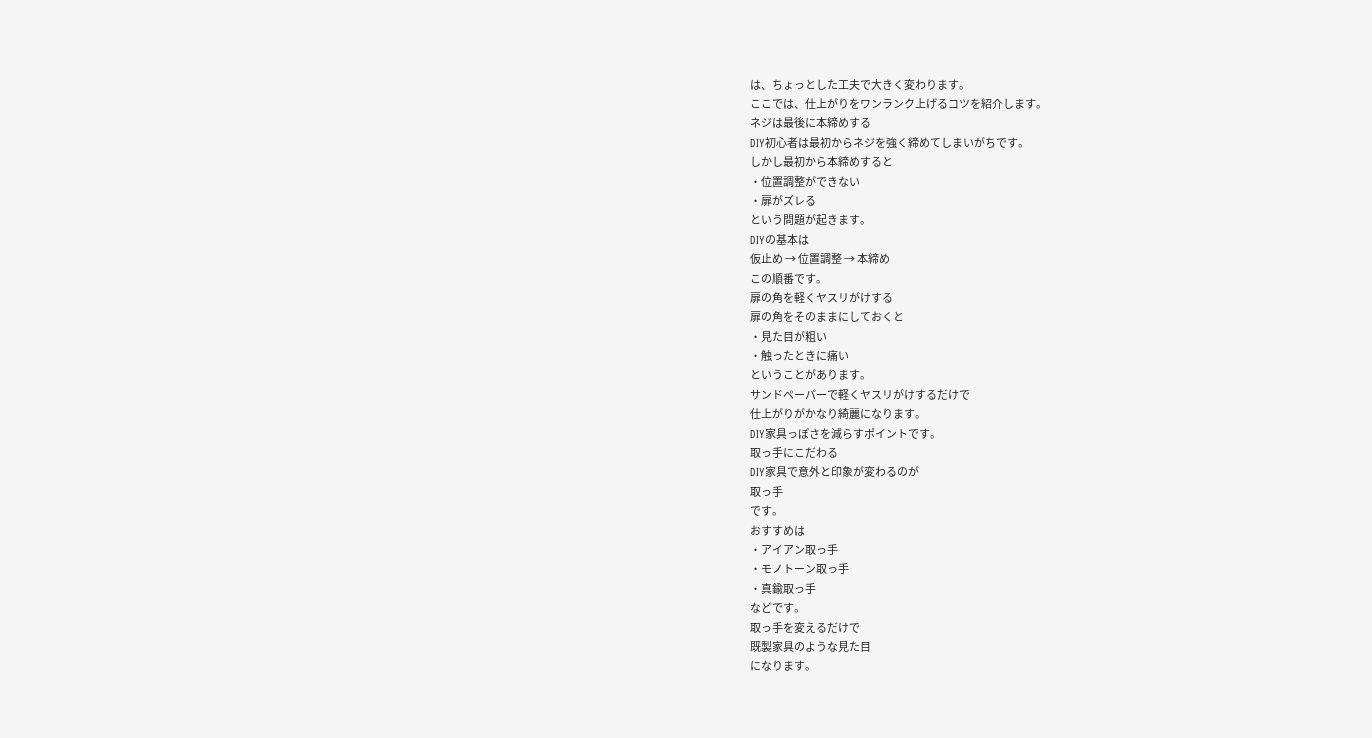は、ちょっとした工夫で大きく変わります。
ここでは、仕上がりをワンランク上げるコツを紹介します。
ネジは最後に本締めする
DIY初心者は最初からネジを強く締めてしまいがちです。
しかし最初から本締めすると
・位置調整ができない
・扉がズレる
という問題が起きます。
DIYの基本は
仮止め → 位置調整 → 本締め
この順番です。
扉の角を軽くヤスリがけする
扉の角をそのままにしておくと
・見た目が粗い
・触ったときに痛い
ということがあります。
サンドペーパーで軽くヤスリがけするだけで
仕上がりがかなり綺麗になります。
DIY家具っぽさを減らすポイントです。
取っ手にこだわる
DIY家具で意外と印象が変わるのが
取っ手
です。
おすすめは
・アイアン取っ手
・モノトーン取っ手
・真鍮取っ手
などです。
取っ手を変えるだけで
既製家具のような見た目
になります。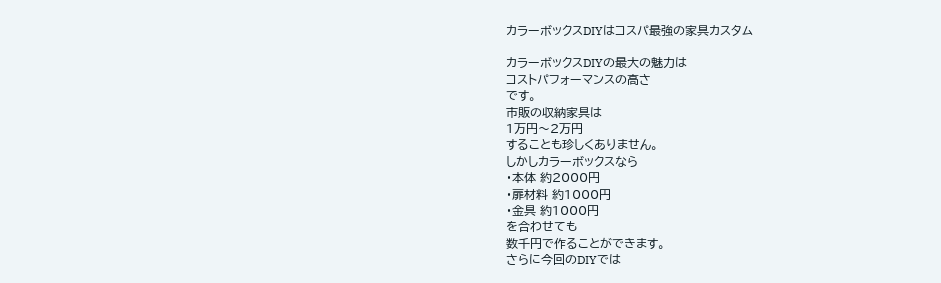カラーボックスDIYはコスパ最強の家具カスタム

カラーボックスDIYの最大の魅力は
コストパフォーマンスの高さ
です。
市販の収納家具は
1万円〜2万円
することも珍しくありません。
しかしカラーボックスなら
・本体 約2000円
・扉材料 約1000円
・金具 約1000円
を合わせても
数千円で作ることができます。
さらに今回のDIYでは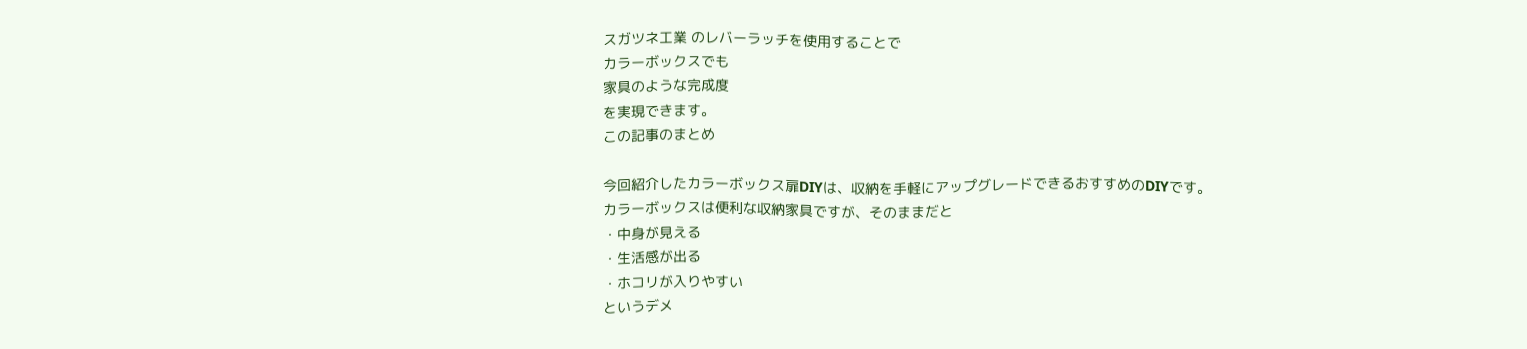スガツネ工業 のレバーラッチを使用することで
カラーボックスでも
家具のような完成度
を実現できます。
この記事のまとめ

今回紹介したカラーボックス扉DIYは、収納を手軽にアップグレードできるおすすめのDIYです。
カラーボックスは便利な収納家具ですが、そのままだと
・中身が見える
・生活感が出る
・ホコリが入りやすい
というデメ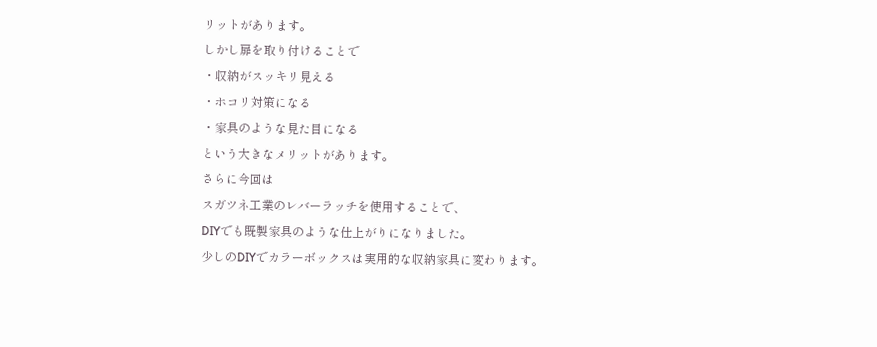リットがあります。
しかし扉を取り付けることで
・収納がスッキリ見える
・ホコリ対策になる
・家具のような見た目になる
という大きなメリットがあります。
さらに今回は
スガツネ工業のレバーラッチを使用することで、
DIYでも既製家具のような仕上がりになりました。
少しのDIYでカラーボックスは実用的な収納家具に変わります。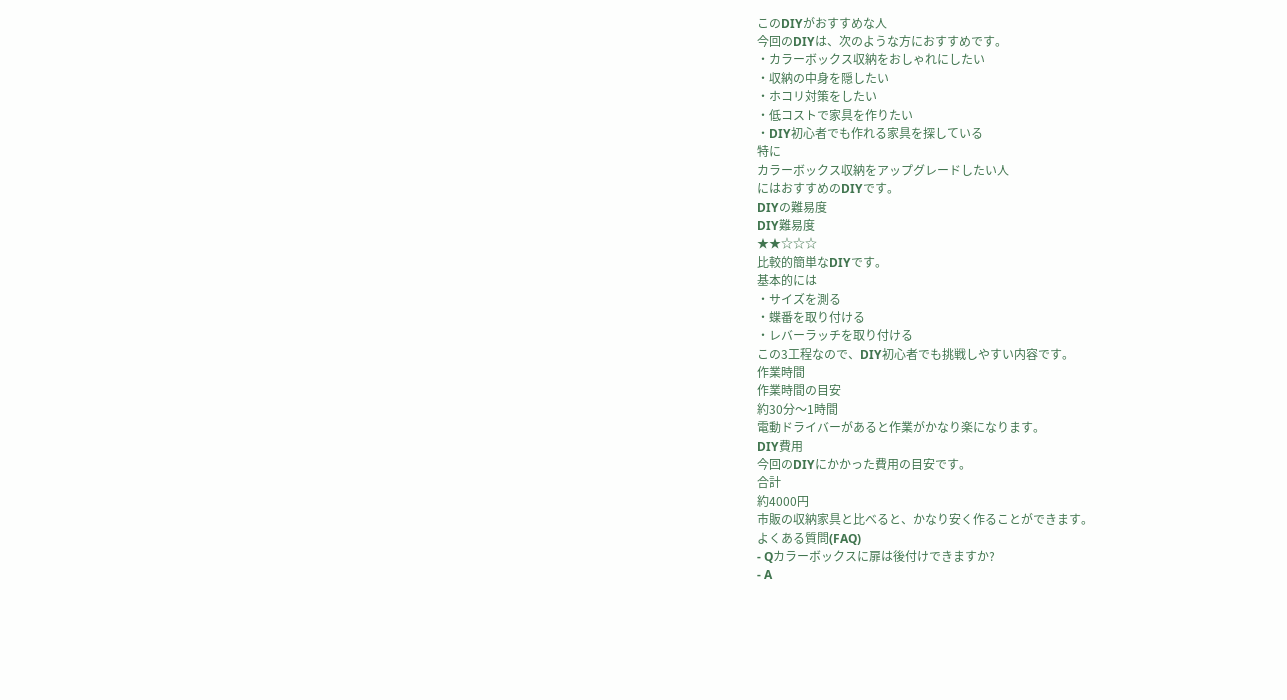このDIYがおすすめな人
今回のDIYは、次のような方におすすめです。
・カラーボックス収納をおしゃれにしたい
・収納の中身を隠したい
・ホコリ対策をしたい
・低コストで家具を作りたい
・DIY初心者でも作れる家具を探している
特に
カラーボックス収納をアップグレードしたい人
にはおすすめのDIYです。
DIYの難易度
DIY難易度
★★☆☆☆
比較的簡単なDIYです。
基本的には
・サイズを測る
・蝶番を取り付ける
・レバーラッチを取り付ける
この3工程なので、DIY初心者でも挑戦しやすい内容です。
作業時間
作業時間の目安
約30分〜1時間
電動ドライバーがあると作業がかなり楽になります。
DIY費用
今回のDIYにかかった費用の目安です。
合計
約4000円
市販の収納家具と比べると、かなり安く作ることができます。
よくある質問(FAQ)
- Qカラーボックスに扉は後付けできますか?
- A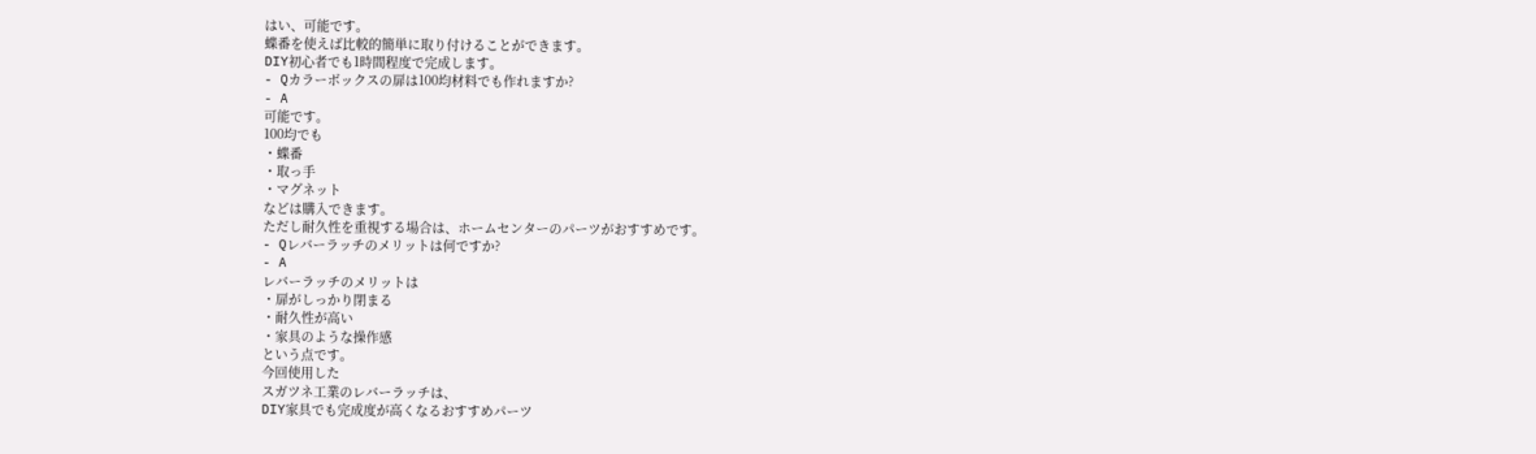はい、可能です。
蝶番を使えば比較的簡単に取り付けることができます。
DIY初心者でも1時間程度で完成します。
- Qカラーボックスの扉は100均材料でも作れますか?
- A
可能です。
100均でも
・蝶番
・取っ手
・マグネット
などは購入できます。
ただし耐久性を重視する場合は、ホームセンターのパーツがおすすめです。
- Qレバーラッチのメリットは何ですか?
- A
レバーラッチのメリットは
・扉がしっかり閉まる
・耐久性が高い
・家具のような操作感
という点です。
今回使用した
スガツネ工業のレバーラッチは、
DIY家具でも完成度が高くなるおすすめパーツ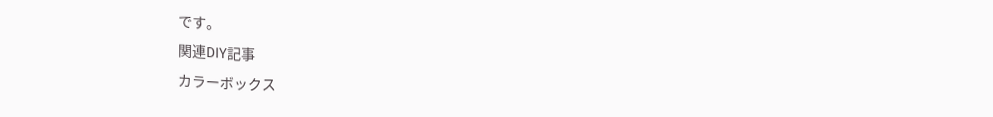です。
関連DIY記事
カラーボックス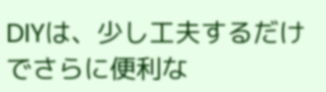DIYは、少し工夫するだけでさらに便利な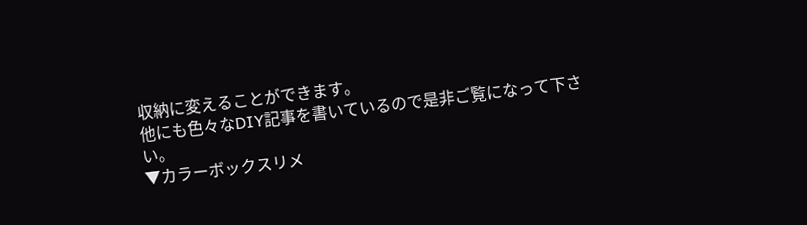収納に変えることができます。
他にも色々なDIY記事を書いているので是非ご覧になって下さい。
▼カラーボックスリメ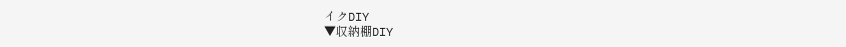イクDIY
▼収納棚DIY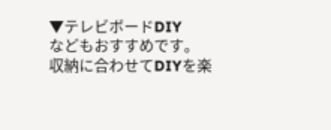▼テレビボードDIY
などもおすすめです。
収納に合わせてDIYを楽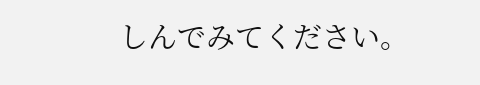しんでみてください。